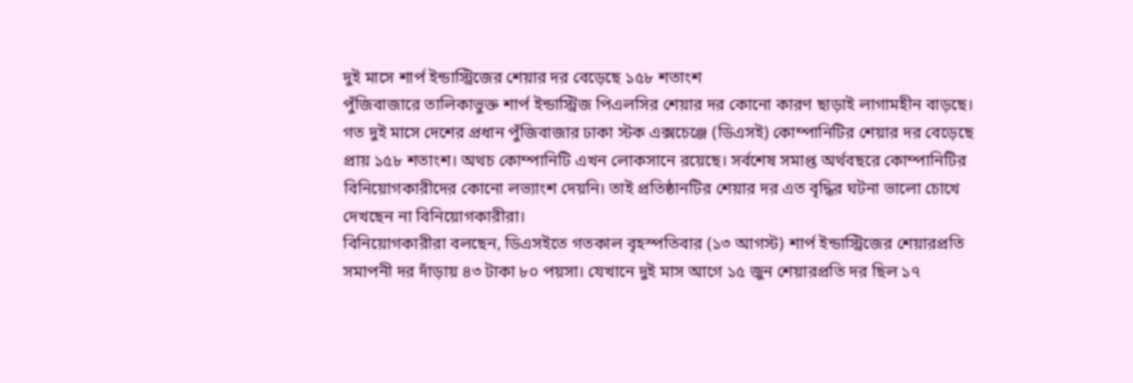দুই মাসে শার্প ইন্ডাস্ট্রিজের শেয়ার দর বেড়েছে ১৫৮ শতাংশ
পুঁজিবাজারে তালিকাভুক্ত শার্প ইন্ডাস্ট্রিজ পিএলসির শেয়ার দর কোনো কারণ ছাড়াই লাগামহীন বাড়ছে। গত দুই মাসে দেশের প্রধান পুঁজিবাজার ঢাকা স্টক এক্সচেঞ্জে (ডিএসই) কোম্পানিটির শেয়ার দর বেড়েছে প্রায় ১৫৮ শতাংশ। অথচ কোম্পানিটি এখন লোকসানে রয়েছে। সর্বশেষ সমাপ্ত অর্থবছরে কোম্পানিটির বিনিয়োগকারীদের কোনো লভ্যাংশ দেয়নি। তাই প্রতিষ্ঠানটির শেয়ার দর এত বৃদ্ধির ঘটনা ভালো চোখে দেখছেন না বিনিয়োগকারীরা।
বিনিয়োগকারীরা বলছেন, ডিএসইতে গতকাল বৃহস্পতিবার (১৩ আগস্ট) শার্প ইন্ডাস্ট্রিজের শেয়ারপ্রতি সমাপনী দর দাঁড়ায় ৪৩ টাকা ৮০ পয়সা। যেখানে দুই মাস আগে ১৫ জুন শেয়ারপ্রতি দর ছিল ১৭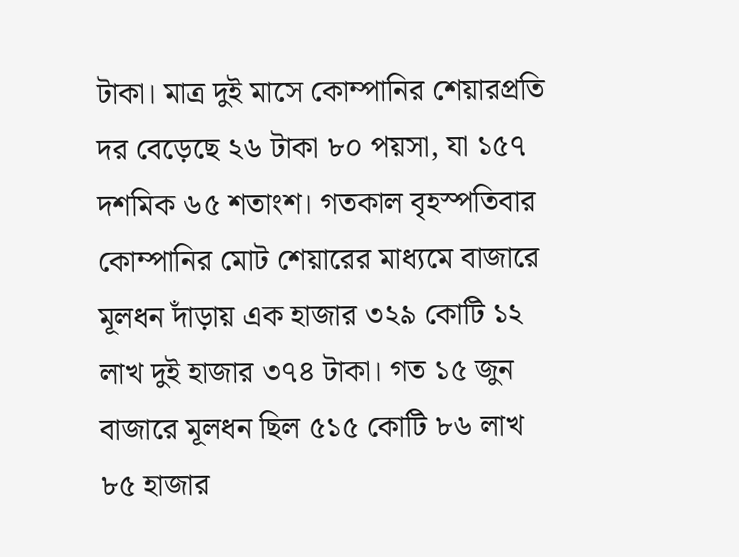টাকা। মাত্র দুই মাসে কোম্পানির শেয়ারপ্রতি দর বেড়েছে ২৬ টাকা ৮০ পয়সা, যা ১৫৭ দশমিক ৬৫ শতাংশ। গতকাল বৃহস্পতিবার কোম্পানির মোট শেয়ারের মাধ্যমে বাজারে মূলধন দাঁড়ায় এক হাজার ৩২৯ কোটি ১২ লাখ দুই হাজার ৩৭৪ টাকা। গত ১৫ জুন বাজারে মূলধন ছিল ৫১৫ কোটি ৮৬ লাখ ৮৫ হাজার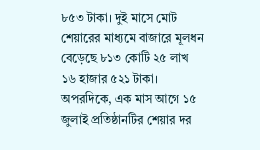৮৫৩ টাকা। দুই মাসে মোট শেয়ারের মাধ্যমে বাজারে মূলধন বেড়েছে ৮১৩ কোটি ২৫ লাখ ১৬ হাজার ৫২১ টাকা।
অপরদিকে, এক মাস আগে ১৫ জুলাই প্রতিষ্ঠানটির শেয়ার দর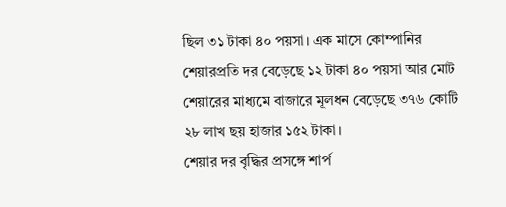ছিল ৩১ টাকা ৪০ পয়সা। এক মাসে কোম্পানির শেয়ারপ্রতি দর বেড়েছে ১২ টাকা ৪০ পয়সা আর মোট শেয়ারের মাধ্যমে বাজারে মূলধন বেড়েছে ৩৭৬ কোটি ২৮ লাখ ছয় হাজার ১৫২ টাকা।
শেয়ার দর বৃদ্ধির প্রসঙ্গে শার্প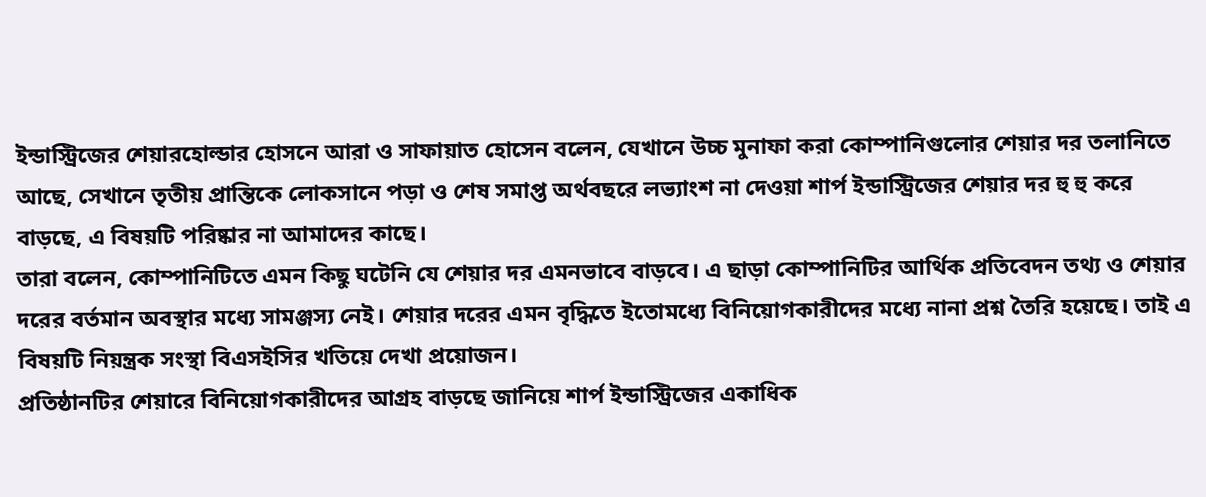ইন্ডাস্ট্রিজের শেয়ারহোল্ডার হোসনে আরা ও সাফায়াত হোসেন বলেন, যেখানে উচ্চ মুনাফা করা কোম্পানিগুলোর শেয়ার দর তলানিতে আছে, সেখানে তৃতীয় প্রান্তিকে লোকসানে পড়া ও শেষ সমাপ্ত অর্থবছরে লভ্যাংশ না দেওয়া শার্প ইন্ডাস্ট্রিজের শেয়ার দর হু হু করে বাড়ছে, এ বিষয়টি পরিষ্কার না আমাদের কাছে।
তারা বলেন, কোম্পানিটিতে এমন কিছু ঘটেনি যে শেয়ার দর এমনভাবে বাড়বে। এ ছাড়া কোম্পানিটির আর্থিক প্রতিবেদন তথ্য ও শেয়ার দরের বর্তমান অবস্থার মধ্যে সামঞ্জস্য নেই। শেয়ার দরের এমন বৃদ্ধিতে ইতোমধ্যে বিনিয়োগকারীদের মধ্যে নানা প্রশ্ন তৈরি হয়েছে। তাই এ বিষয়টি নিয়ন্ত্রক সংস্থা বিএসইসির খতিয়ে দেখা প্রয়োজন।
প্রতিষ্ঠানটির শেয়ারে বিনিয়োগকারীদের আগ্রহ বাড়ছে জানিয়ে শার্প ইন্ডাস্ট্রিজের একাধিক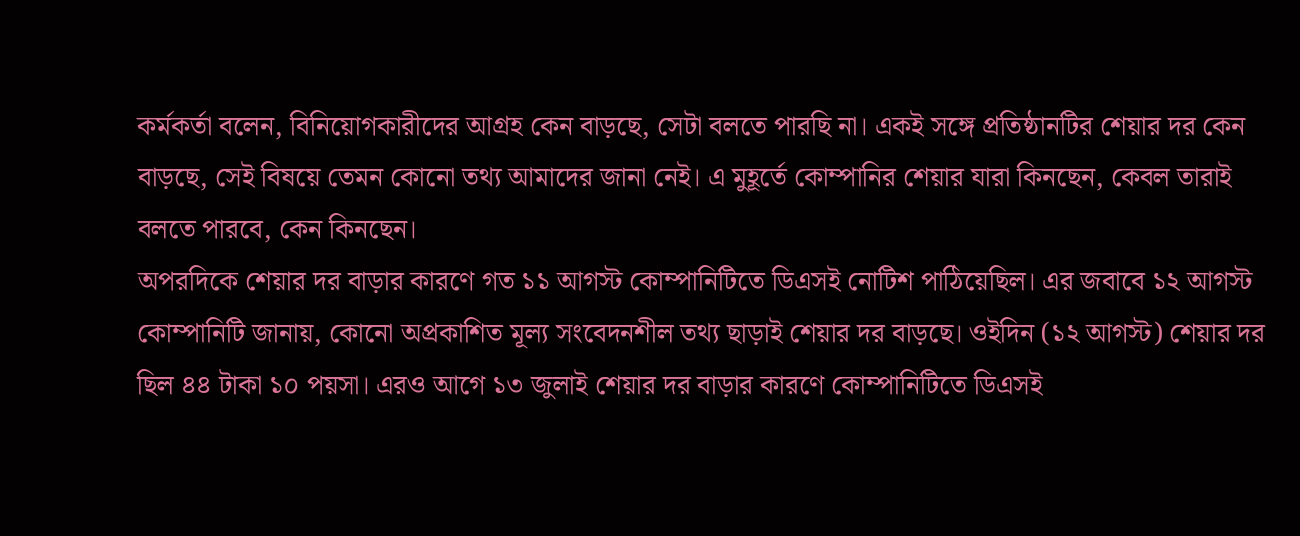কর্মকর্তা বলেন, বিনিয়োগকারীদের আগ্রহ কেন বাড়ছে, সেটা বলতে পারছি না। একই সঙ্গে প্রতিষ্ঠানটির শেয়ার দর কেন বাড়ছে, সেই বিষয়ে তেমন কোনো তথ্য আমাদের জানা নেই। এ মুহূর্তে কোম্পানির শেয়ার যারা কিনছেন, কেবল তারাই বলতে পারবে, কেন কিনছেন।
অপরদিকে শেয়ার দর বাড়ার কারণে গত ১১ আগস্ট কোম্পানিটিতে ডিএসই নোটিশ পাঠিয়েছিল। এর জবাবে ১২ আগস্ট কোম্পানিটি জানায়, কোনো অপ্রকাশিত মূল্য সংবেদনশীল তথ্য ছাড়াই শেয়ার দর বাড়ছে। ওইদিন (১২ আগস্ট) শেয়ার দর ছিল ৪৪ টাকা ১০ পয়সা। এরও আগে ১৩ জুলাই শেয়ার দর বাড়ার কারণে কোম্পানিটিতে ডিএসই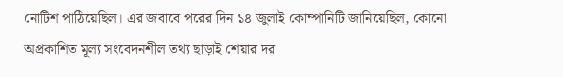নোটিশ পাঠিয়েছিল। এর জবাবে পরের দিন ১৪ জুলাই কোম্পানিটি জানিয়েছিল, কোনো অপ্রকাশিত মূল্য সংবেদনশীল তথ্য ছাড়াই শেয়ার দর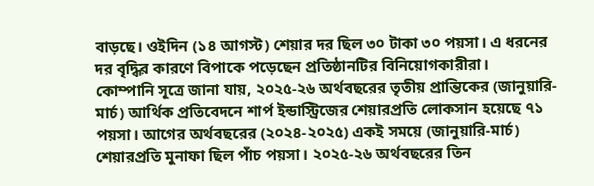বাড়ছে। ওইদিন (১৪ আগস্ট) শেয়ার দর ছিল ৩০ টাকা ৩০ পয়সা। এ ধরনের দর বৃদ্ধির কারণে বিপাকে পড়েছেন প্রতিষ্ঠানটির বিনিয়োগকারীরা।
কোম্পানি সূত্রে জানা যায়, ২০২৫-২৬ অর্থবছরের তৃতীয় প্রান্তিকের (জানুয়ারি-মার্চ) আর্থিক প্রতিবেদনে শার্প ইন্ডাস্ট্রিজের শেয়ারপ্রতি লোকসান হয়েছে ৭১ পয়সা। আগের অর্থবছরের (২০২৪-২০২৫) একই সময়ে (জানুয়ারি-মার্চ) শেয়ারপ্রতি মুনাফা ছিল পাঁচ পয়সা। ২০২৫-২৬ অর্থবছরের তিন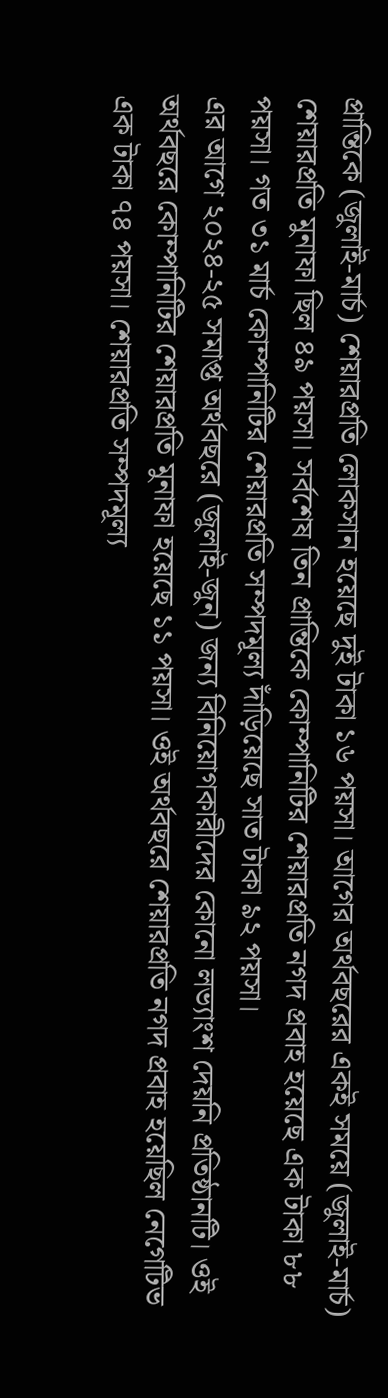প্রান্তিকে (জুলাই-মার্চ) শেয়ারপ্রতি লোকসান হয়েছে দুই টাকা ১৬ পয়সা। আগের অর্থবছরের একই সময়ে (জুলাই-মার্চ) শেয়ারপ্রতি মুনাফা ছিল ৪৯ পয়সা। সর্বশেষ তিন প্রান্তিকে কোম্পানিটির শেয়ারপ্রতি নগদ প্রবাহ হয়েছে এক টাকা ৮৮ পয়সা। গত ৩১ মার্চ কোম্পানিটির শেয়ারপ্রতি সম্পদমূল্য দাঁড়িয়েছে সাত টাকা ৯২ পয়সা।
এর আগে ২০২৪-২৫ সমাপ্ত অর্থবছরে (জুলাই-জুন) জন্য বিনিয়োগকারীদের কোনো লভ্যাংশ দেয়নি প্রতিষ্ঠানটি। ওই অর্থবছরে কোম্পানিটির শেয়ারপ্রতি মুনাফা হয়েছে ১১ পয়সা। ওই অর্থবছরে শেয়ারপ্রতি নগদ প্রবাহ হয়েছিল নেগেটিভ এক টাকা ৭৪ পয়সা। শেয়ারপ্রতি সম্পদমূল্য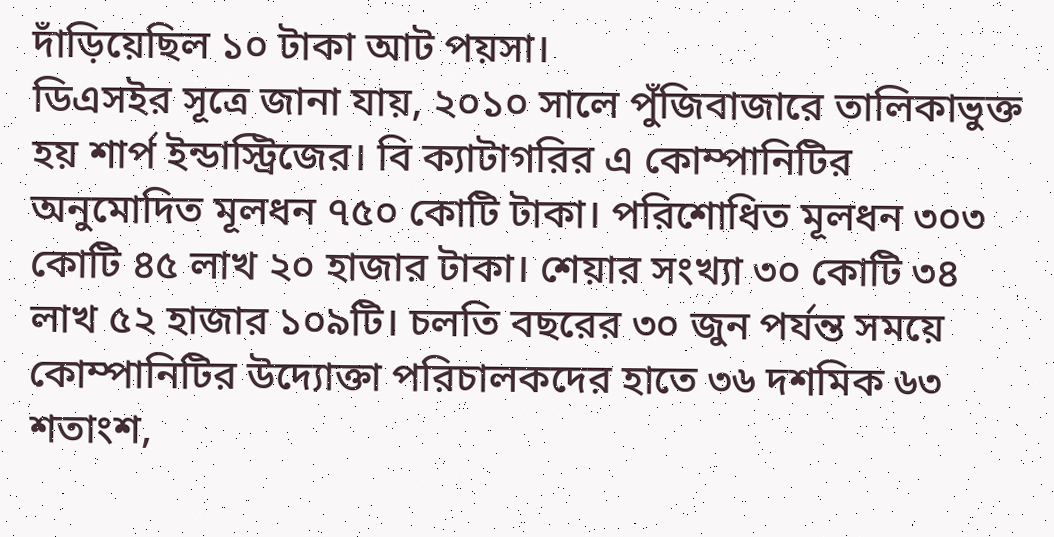দাঁড়িয়েছিল ১০ টাকা আট পয়সা।
ডিএসইর সূত্রে জানা যায়, ২০১০ সালে পুঁজিবাজারে তালিকাভুক্ত হয় শার্প ইন্ডাস্ট্রিজের। বি ক্যাটাগরির এ কোম্পানিটির অনুমোদিত মূলধন ৭৫০ কোটি টাকা। পরিশোধিত মূলধন ৩০৩ কোটি ৪৫ লাখ ২০ হাজার টাকা। শেয়ার সংখ্যা ৩০ কোটি ৩৪ লাখ ৫২ হাজার ১০৯টি। চলতি বছরের ৩০ জুন পর্যন্ত সময়ে কোম্পানিটির উদ্যোক্তা পরিচালকদের হাতে ৩৬ দশমিক ৬৩ শতাংশ,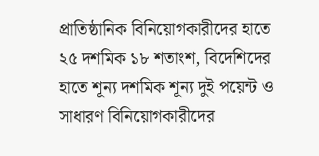প্রাতিষ্ঠানিক বিনিয়োগকারীদের হাতে ২৫ দশমিক ১৮ শতাংশ, বিদেশিদের হাতে শূন্য দশমিক শূন্য দুই পয়েন্ট ও সাধারণ বিনিয়োগকারীদের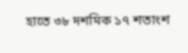হাতে ৩৮ দশমিক ১৭ শতাংশ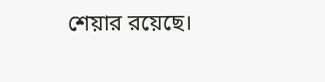শেয়ার রয়েছে।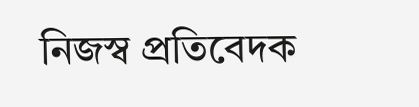নিজস্ব প্রতিবেদক